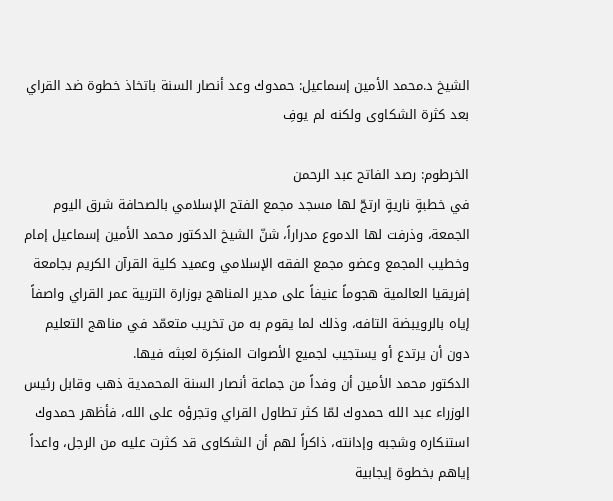الشيخ د.محمد الأمين إسماعيل: حمدوك وعد أنصار السنة باتخاذ خطوة ضد القراي بعد كثرة الشكاوى ولكنه لم يوفِ

الخرطوم: رصد الفاتح عبد الرحمن
في خطبةٍ ناريةٍ ارتجّ لها مسجد مجمع الفتح الإسلامي بالصحافة شرق اليوم الجمعة، وذرفت لها الدموع مدراراً، شنّ الشيخ الدكتور محمد الأمين إسماعيل إمام وخطيب المجمع وعضو مجمع الفقه الإسلامي وعميد كلية القرآن الكريم بجامعة إفريقيا العالمية هجوماً عنيفاً على مدير المناهج بوزارة التربية عمر القراي واصفاً إياه بالرويبضة التافه، وذلك لما يقوم به من تخريب متعمّد في مناهج التعليم دون أن يرتدع أو يستجيب لجميع الأصوات المنكِرة لعبثه فيها.
الدكتور محمد الأمين أن وفداً من جماعة أنصار السنة المحمدية ذهب وقابل رئيس الوزراء عبد الله حمدوك لمّا كثر تطاول القراي وتجرؤه على الله، فأظهر حمدوك استنكاره وشجبه وإدانته، ذاكراً لهم أن الشكاوى قد كثرت عليه من الرجل، واعداً إياهم بخطوة إيجابية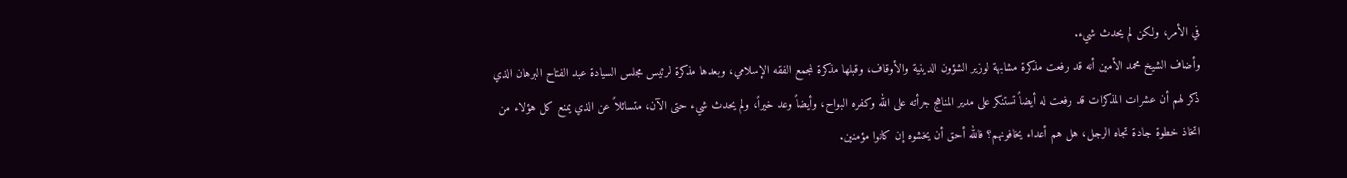في الأمر، ولكن لم يحدث شيء.
وأضاف الشيخ محمد الأمين أنه قد رفعت مذكرة مشابهة لوزير الشؤون الدينية والأوقاف، وقبلها مذكرة لمجمع الفقه الإسلامي، وبعدها مذكرة لرئيس مجلس السيادة عبد الفتاح البرهان الذي ذكر لهم أن عشرات المذكرات قد رفعت له أيضاً تستنكر على مدير المناهج جرأته على الله وكفره البواح، وأيضاً وعد خيراً، ولم يحدث شيء حتى الآن، متسائلاً عن الذي يمنع كل هؤلاء من اتخاذ خطوة جادة تجاه الرجل، هل هم أعداء يخافونهم؟ فالله أحق أن يخشوه إن كانوا مؤمنين.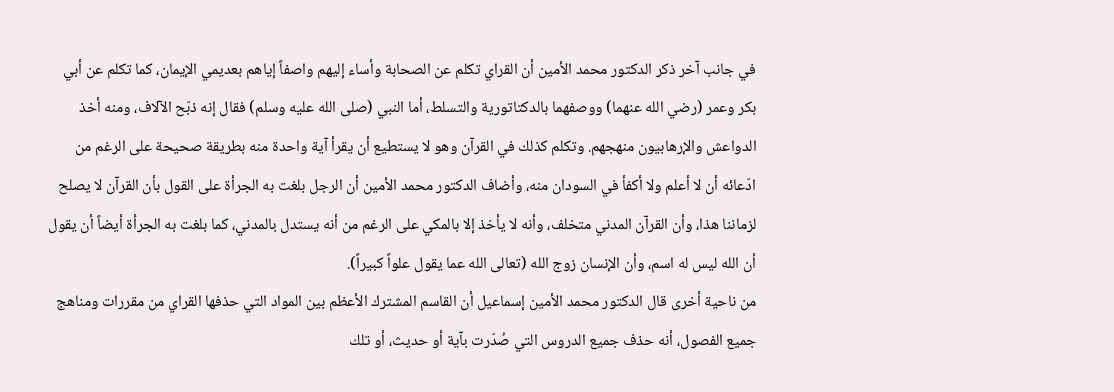في جانب آخر ذكر الدكتور محمد الأمين أن القراي تكلم عن الصحابة وأساء إليهم واصفاً إياهم بعديمي الإيمان، كما تكلم عن أبي بكر وعمر (رضي الله عنهما) ووصفهما بالدكتاتورية والتسلط، أما النبي (صلى الله عليه وسلم) فقال إنه ذبّح الآلاف، ومنه أخذ الدواعش والإرهابيون منهجهم. وتكلم كذلك في القرآن وهو لا يستطيع أن يقرأ آية واحدة منه بطريقة صحيحة على الرغم من ادّعائه أن لا أعلم ولا أكفأ في السودان منه، وأضاف الدكتور محمد الأمين أن الرجل بلغت به الجرأة على القول بأن القرآن لا يصلح لزماننا هذا، وأن القرآن المدني متخلف، وأنه لا يأخذ إلا بالمكي على الرغم من أنه يستدل بالمدني، كما بلغت به الجرأة أيضاً أن يقول أن الله ليس له اسم، وأن الإنسان زوج الله (تعالى الله عما يقول علواً كبيراً).
من ناحية أخرى قال الدكتور محمد الأمين إسماعيل أن القاسم المشترك الأعظم بين المواد التي حذفها القراي من مقررات ومناهج جميع الفصول، أنه حذف جميع الدروس التي صُدّرت بآية أو حديث، أو تلك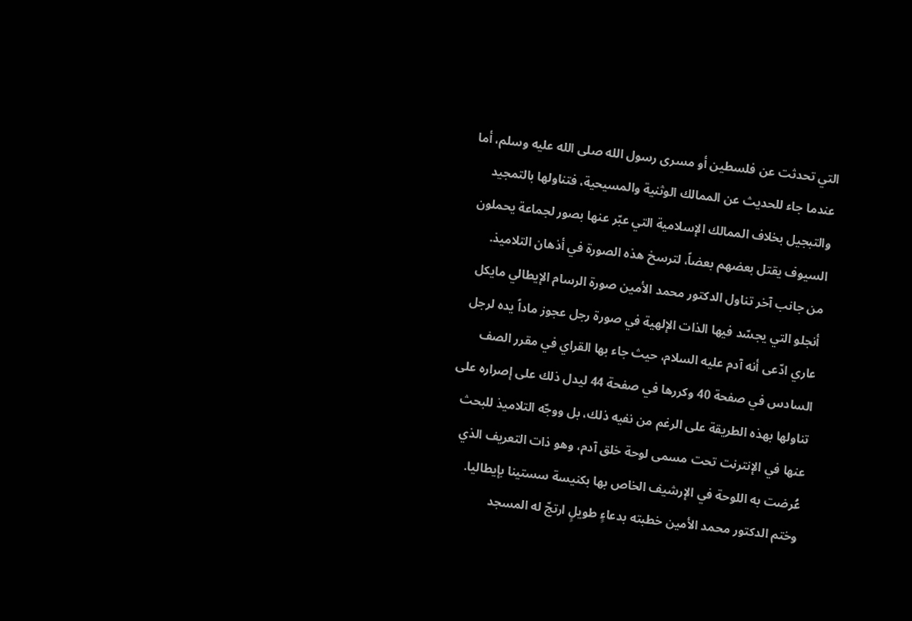التي تحدثت عن فلسطين أو مسرى رسول الله صلى الله عليه وسلم، أما عندما جاء للحديث عن الممالك الوثنية والمسيحية، فتناولها بالتمجيد والتبجيل بخلاف الممالك الإسلامية التي عبّر عنها بصور لجماعة يحملون السيوف يقتل بعضهم بعضاً، لترسخ هذه الصورة في أذهان التلاميذ.
من جانب آخر تناول الدكتور محمد الأمين صورة الرسام الإيطالي مايكل أنجلو التي يجسّد فيها الذات الإلهية في صورة رجل عجوز ماداً يده لرجل عاري ادّعى أنه آدم عليه السلام، حيث جاء بها القراي في مقرر الصف السادس في صفحة 40 وكررها في صفحة 44 ليدل ذلك على إصراره على تناولها بهذه الطريقة على الرغم من نفيه ذلك، بل ووجّه التلاميذ للبحث عنها في الإنترنت تحت مسمى لوحة خلق آدم، وهو ذات التعريف الذي عُرضت به اللوحة في الإرشيف الخاص بها بكنيسة سستينا بإيطاليا.
وختم الدكتور محمد الأمين خطبته بدعاءٍ طويلٍ ارتجّ له المسجد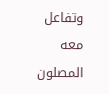وتفاعل معه المصلون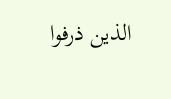الذين ذرفوا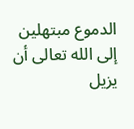الدموع مبتهلين إلى الله تعالى أن يزيل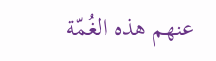عنهم هذه الغُمّة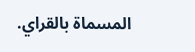المسماة بالقراي.